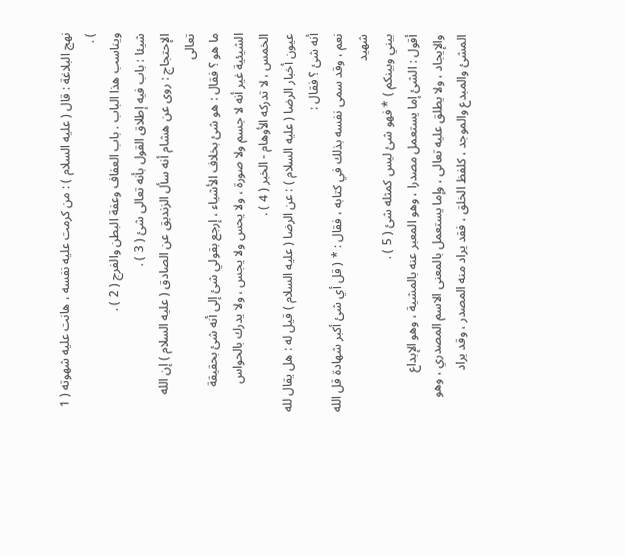نهج البلاغة : قال ( عليه السلام ) : من كرمت عليه نفسه ، هانت عليه شهوته ( 1 ) .
ويناسب هذا الباب . باب العفاف وعفة البطن والفرج ( 2 ) .
شيئا : باب فيه إطلاق القول بأنه تعالى شئ ( 3 ) .
الإحتجاج : روى عن هشام أنه سأل الزنديق عن الصادق ( عليه السلام ) إن الله تعالى
ما هو ؟ فقال : هو شئ بخلاف الأشياء ، إرجع بقولي شئ إلى أنه شئ بحقيقة
الشيئية غير أنه لا جسم ولا صورة ، ولا يحس ولا يجس ، ولا يدرك بالحواس
الخمس ، لا تدركه الأوهام - الخبر ( 4 ) .
عيون أخبار الرضا ( عليه السلام ) : عن الرضا ( عليه السلام ) قيل له : هل يقال لله أنه شئ ؟ فقال :
نعم ، وقد سمى نفسه بذلك في كتابه ، فقال : * ( قل أي شئ أكبر شهادة قل الله شهيد
بيني وبينكم ) * فهو شئ ليس كمثله شئ ( 5 ) .
أقول : الشئ إما يستعمل مصدرا ، وهو المعبر عنه بالمشية ، وهو الإبداع
والإيجاد ، ولا يطلق عليه تعالى ، وإما يستعمل بالمعنى الاسم المصدري ، وهو
المشئ والمبدع والموجد ، كلفظ الخلق ، فقد يراد منه المصدر ، وقد يراد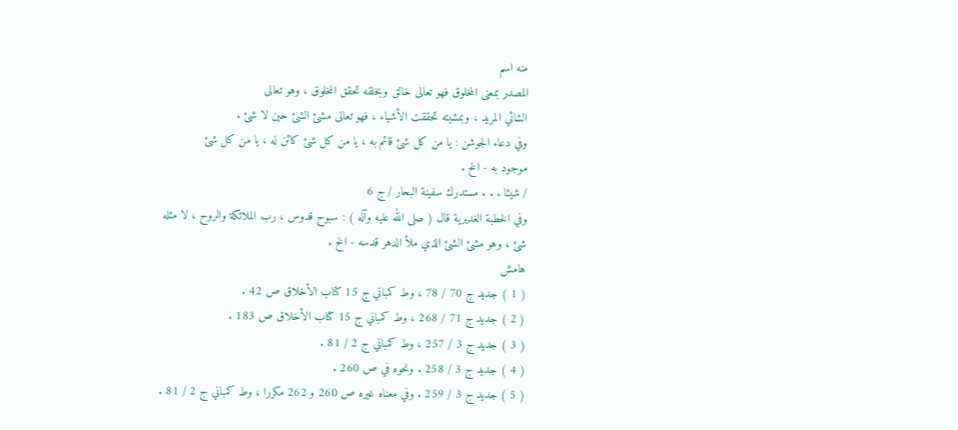منه اسم
المصدر بمعنى المخلوق فهو تعالى خالق وبخلقه تحقق المخلوق ، وهو تعالى
الشائي المريد ، وبمشيته تحققت الأشياء ، فهو تعالى مشئ الشئ حين لا شئ .
وفي دعاء الجوشن : يا من كل شئ قائم به ، يا من كل شئ كائن له ، يا من كل شئ
موجود به - الخ .
/ شيئا . . . مستدرك سفينة البحار / ج 6
وفي الخطبة الغديرية قال ( صلى الله عليه وآله ) : سبوح قدوس ، رب الملائكة والروح ، لا مثله
شئ ، وهو مشئ الشئ الذي ملأ الدهر قدسه - الخ .
هامش
( 1 ) جديد ج 70 / 78 ، وط كمباني ج 15 كتاب الأخلاق ص 42 .
( 2 ) جديد ج 71 / 268 ، وط كمباني ج 15 كتاب الأخلاق ص 183 .
( 3 ) جديد ج 3 / 257 ، وط كمباني ج 2 / 81 .
( 4 ) جديد ج 3 / 258 . ونحوه في ص 260 .
( 5 ) جديد ج 3 / 259 . وفي معناه غيره ص 260 و 262 مكررا ، وط كمباني ج 2 / 81 .